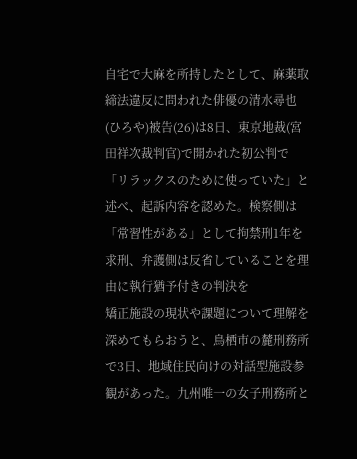自宅で大麻を所持したとして、麻薬取締法違反に問われた俳優の清水尋也(ひろや)被告(26)は8日、東京地裁(宮田祥次裁判官)で開かれた初公判で「リラックスのために使っていた」と述べ、起訴内容を認めた。検察側は「常習性がある」として拘禁刑1年を求刑、弁護側は反省していることを理由に執行猶予付きの判決を
矯正施設の現状や課題について理解を深めてもらおうと、鳥栖市の麓刑務所で3日、地域住民向けの対話型施設参観があった。九州唯一の女子刑務所と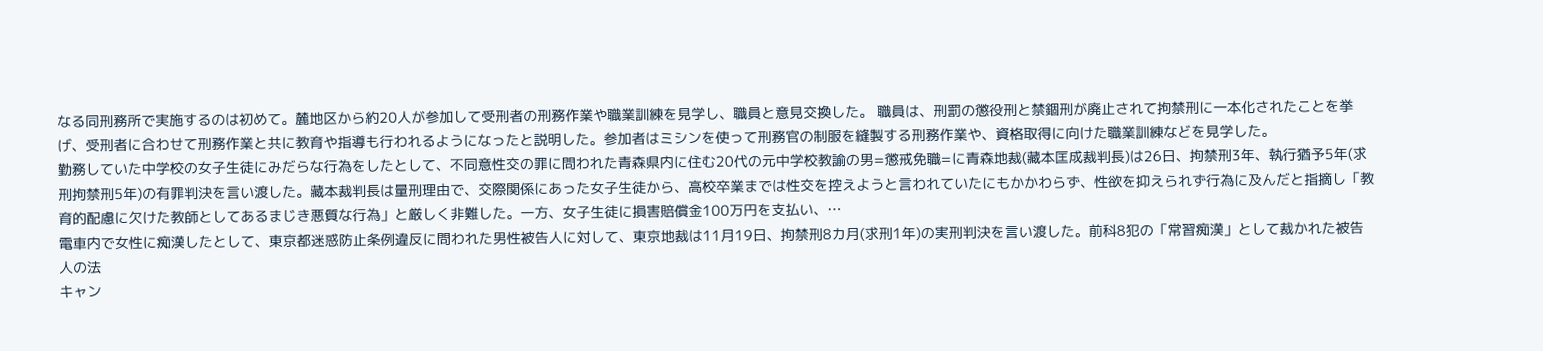なる同刑務所で実施するのは初めて。麓地区から約20人が参加して受刑者の刑務作業や職業訓練を見学し、職員と意見交換した。 職員は、刑罰の懲役刑と禁錮刑が廃止されて拘禁刑に一本化されたことを挙げ、受刑者に合わせて刑務作業と共に教育や指導も行われるようになったと説明した。参加者はミシンを使って刑務官の制服を縫製する刑務作業や、資格取得に向けた職業訓練などを見学した。
勤務していた中学校の女子生徒にみだらな行為をしたとして、不同意性交の罪に問われた青森県内に住む20代の元中学校教諭の男=懲戒免職=に青森地裁(藏本匡成裁判長)は26日、拘禁刑3年、執行猶予5年(求刑拘禁刑5年)の有罪判決を言い渡した。藏本裁判長は量刑理由で、交際関係にあった女子生徒から、高校卒業までは性交を控えようと言われていたにもかかわらず、性欲を抑えられず行為に及んだと指摘し「教育的配慮に欠けた教師としてあるまじき悪質な行為」と厳しく非難した。一方、女子生徒に損害賠償金100万円を支払い、…
電車内で女性に痴漢したとして、東京都迷惑防止条例違反に問われた男性被告人に対して、東京地裁は11月19日、拘禁刑8カ月(求刑1年)の実刑判決を言い渡した。前科8犯の「常習痴漢」として裁かれた被告人の法
キャン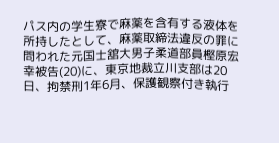パス内の学生寮で麻薬を含有する液体を所持したとして、麻薬取締法違反の罪に問われた元国士舘大男子柔道部員樫原宏幸被告(20)に、東京地裁立川支部は20日、拘禁刑1年6月、保護観察付き執行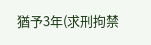猶予3年(求刑拘禁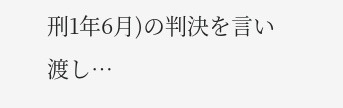刑1年6月)の判決を言い渡し…